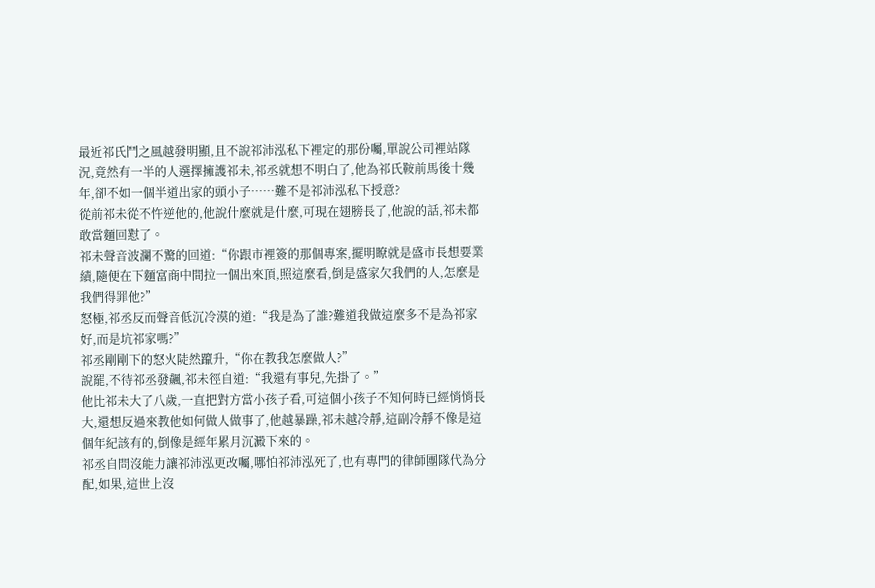最近祁氏鬥之風越發明顯,且不說祁沛泓私下裡定的那份囑,單說公司裡站隊況,竟然有一半的人選擇擁護祁未,祁丞就想不明白了,他為祁氏鞍前馬後十幾年,卻不如一個半道出家的頭小子……難不是祁沛泓私下授意?
從前祁未從不忤逆他的,他說什麼就是什麼,可現在翅膀長了,他說的話,祁未都敢當麵回懟了。
祁未聲音波瀾不驚的回道:“你跟市裡簽的那個專案,擺明瞭就是盛市長想要業績,隨便在下麵富商中間拉一個出來頂,照這麼看,倒是盛家欠我們的人,怎麼是我們得罪他?”
怒極,祁丞反而聲音低沉冷漠的道:“我是為了誰?難道我做這麼多不是為祁家好,而是坑祁家嗎?”
祁丞剛剛下的怒火陡然躥升,“你在教我怎麼做人?”
說罷,不待祁丞發飆,祁未徑自道:“我還有事兒,先掛了。”
他比祁未大了八歲,一直把對方當小孩子看,可這個小孩子不知何時已經悄悄長大,還想反過來教他如何做人做事了,他越暴躁,祁未越冷靜,這副冷靜不像是這個年紀該有的,倒像是經年累月沉澱下來的。
祁丞自問沒能力讓祁沛泓更改囑,哪怕祁沛泓死了,也有專門的律師團隊代為分配,如果,這世上沒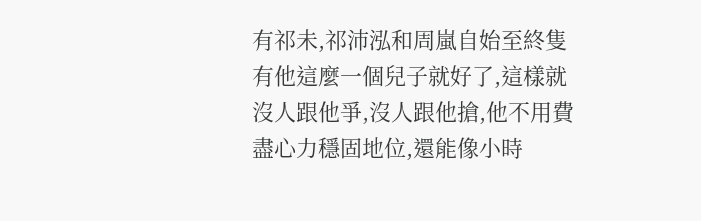有祁未,祁沛泓和周嵐自始至終隻有他這麼一個兒子就好了,這樣就沒人跟他爭,沒人跟他搶,他不用費盡心力穩固地位,還能像小時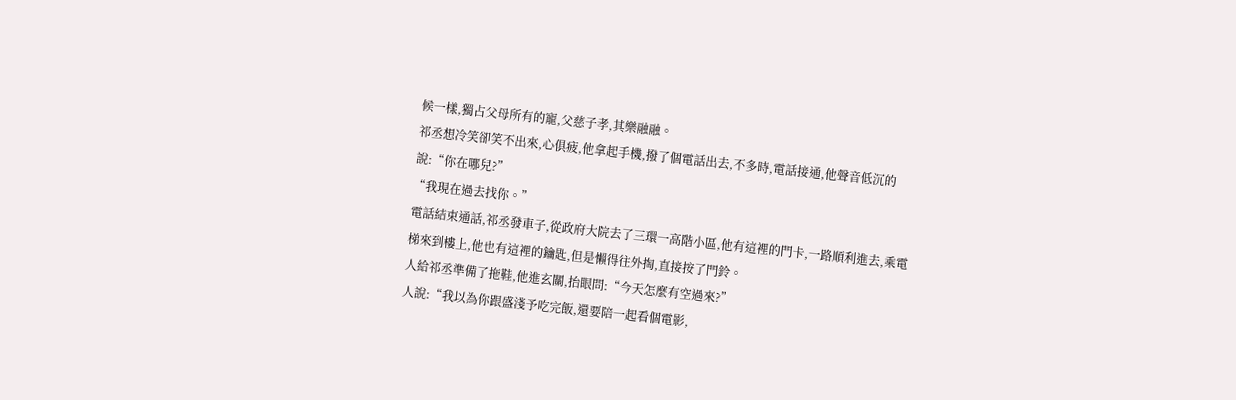候一樣,獨占父母所有的寵,父慈子孝,其樂融融。
祁丞想冷笑卻笑不出來,心俱疲,他拿起手機,撥了個電話出去,不多時,電話接通,他聲音低沉的說:“你在哪兒?”
“我現在過去找你。”
電話結束通話,祁丞發車子,從政府大院去了三環一高階小區,他有這裡的門卡,一路順利進去,乘電梯來到樓上,他也有這裡的鑰匙,但是懶得往外掏,直接按了門鈴。
人給祁丞準備了拖鞋,他進玄關,抬眼問:“今天怎麼有空過來?”
人說:“我以為你跟盛淺予吃完飯,還要陪一起看個電影,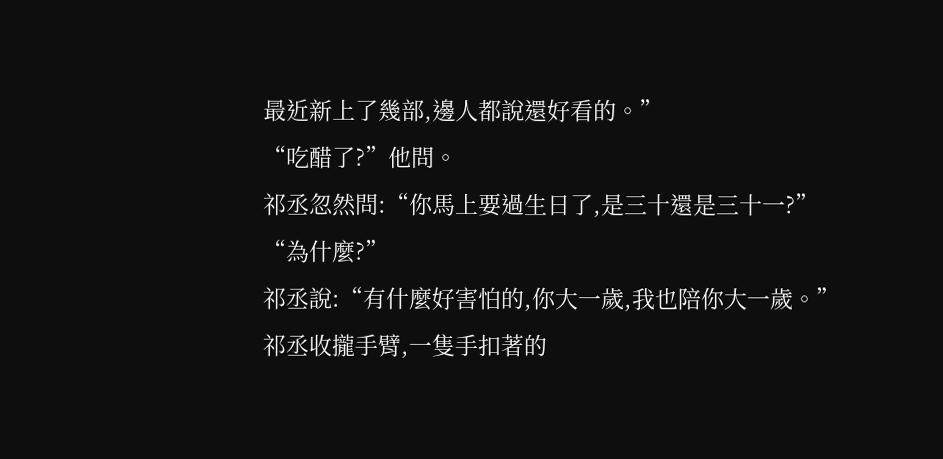最近新上了幾部,邊人都說還好看的。”
“吃醋了?”他問。
祁丞忽然問:“你馬上要過生日了,是三十還是三十一?”
“為什麼?”
祁丞說:“有什麼好害怕的,你大一歲,我也陪你大一歲。”
祁丞收攏手臂,一隻手扣著的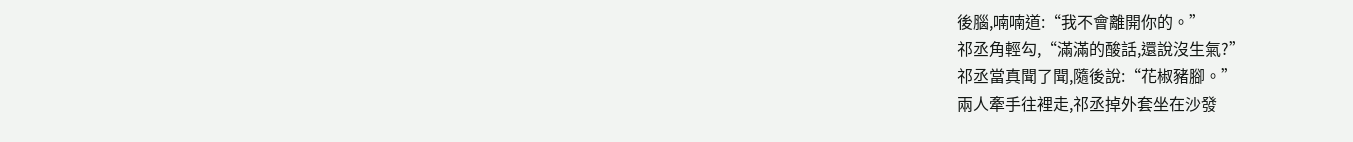後腦,喃喃道:“我不會離開你的。”
祁丞角輕勾,“滿滿的酸話,還說沒生氣?”
祁丞當真聞了聞,隨後說:“花椒豬腳。”
兩人牽手往裡走,祁丞掉外套坐在沙發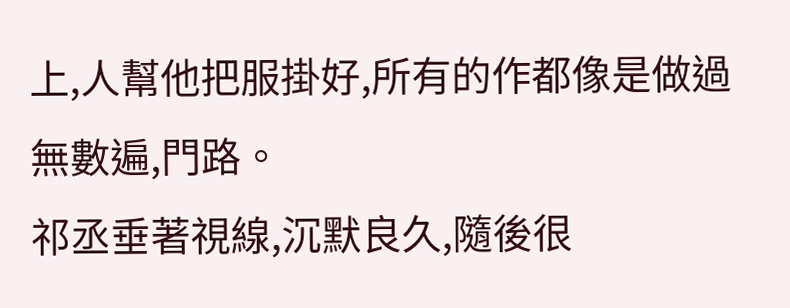上,人幫他把服掛好,所有的作都像是做過無數遍,門路。
祁丞垂著視線,沉默良久,隨後很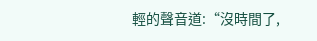輕的聲音道:“沒時間了,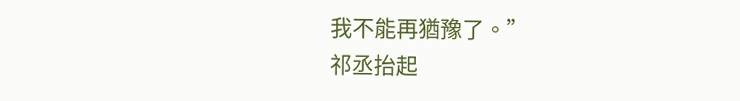我不能再猶豫了。”
祁丞抬起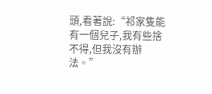頭,看著說:“祁家隻能有一個兒子,我有些捨不得,但我沒有辦法。”